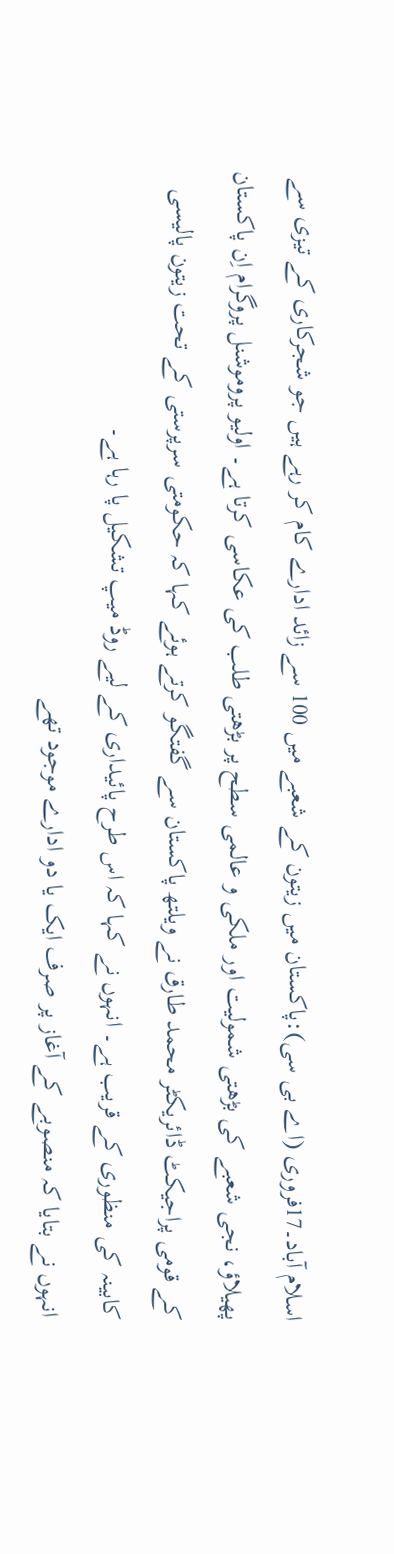اسلام آباد۔17فروری (اے بی سی):پاکستان میں زیتون کے شعبے میں 100 سے زائد ادارے کام کر رہے ہیں جو شجرکاری کے تیزی سے پھیلاؤ، نجی شعبے کی بڑھتی شمولیت اور ملکی و عالمی سطح پر بڑھتی طلب کی عکاسی کرتا ہے۔ اولیو پروموشنل پروگرام اِن پاکستان کے قومی پراجیکٹ ڈائریکٹر محمد طارق نے ویلتھ پاکستان سے گفتگو کرتے ہوئے کہا کہ حکومتی سرپرستی کے تحت زیتون پالیسی کابینہ کی منظوری کے قریب ہے۔ انہوں نے کہا کہ اس طرح پائیداری کے لیے روڈ میپ تشکیل پا رہا ہے۔
انہوں نے بتایا کہ منصوبے کے آغاز پر صرف ایک یا دو ادارے موجود تھے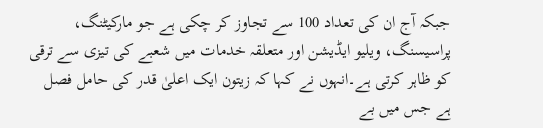جبکہ آج ان کی تعداد 100 سے تجاوز کر چکی ہے جو مارکیٹنگ، پراسیسنگ، ویلیو ایڈیشن اور متعلقہ خدمات میں شعبے کی تیزی سے ترقی کو ظاہر کرتی ہے۔انہوں نے کہا کہ زیتون ایک اعلیٰ قدر کی حامل فصل ہے جس میں بے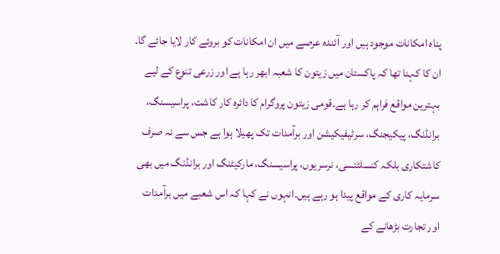پناہ امکانات موجود ہیں اور آئندہ عرصے میں ان امکانات کو بروئے کار لایا جائے گا۔ ان کا کہنا تھا کہ پاکستان میں زیتون کا شعبہ ابھر رہا ہے اور زرعی تنوع کے لیے بہترین مواقع فراہم کر رہا ہے۔قومی زیتون پروگرام کا دائرہ کار کاشت، پراسیسنگ، برانڈنگ، پیکیجنگ، سرٹیفیکیشن اور برآمدات تک پھیلا ہوا ہے جس سے نہ صرف کاشتکاری بلکہ کنسلٹنسی، نرسریوں، پراسیسنگ، مارکیٹنگ اور برانڈنگ میں بھی سرمایہ کاری کے مواقع پیدا ہو رہے ہیں۔انہوں نے کہا کہ اس شعبے میں برآمدات اور تجارت بڑھانے کے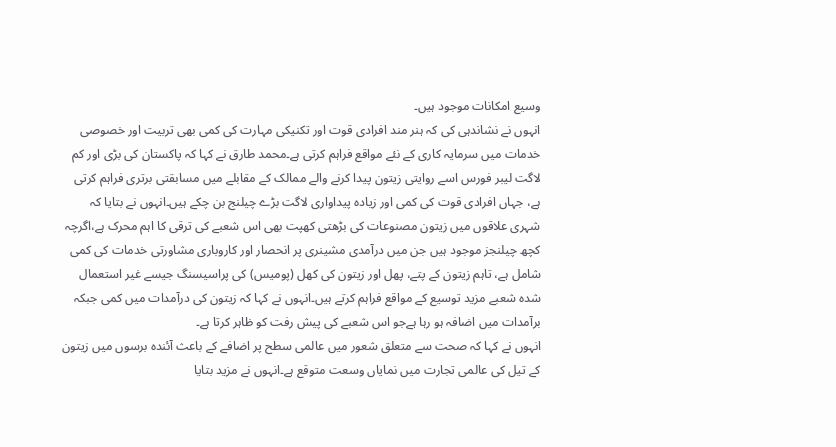وسیع امکانات موجود ہیں۔
انہوں نے نشاندہی کی کہ ہنر مند افرادی قوت اور تکنیکی مہارت کی کمی بھی تربیت اور خصوصی خدمات میں سرمایہ کاری کے نئے مواقع فراہم کرتی ہے۔محمد طارق نے کہا کہ پاکستان کی بڑی اور کم لاگت لیبر فورس اسے روایتی زیتون پیدا کرنے والے ممالک کے مقابلے میں مسابقتی برتری فراہم کرتی ہے، جہاں افرادی قوت کی کمی اور زیادہ پیداواری لاگت بڑے چیلنج بن چکے ہیں۔انہوں نے بتایا کہ شہری علاقوں میں زیتون مصنوعات کی بڑھتی کھپت بھی اس شعبے کی ترقی کا اہم محرک ہے،اگرچہ کچھ چیلنجز موجود ہیں جن میں درآمدی مشینری پر انحصار اور کاروباری مشاورتی خدمات کی کمی شامل ہے، تاہم زیتون کے پتے، پھل اور زیتون کی کھل (پومیس) کی پراسیسنگ جیسے غیر استعمال شدہ شعبے مزید توسیع کے مواقع فراہم کرتے ہیں۔انہوں نے کہا کہ زیتون کی درآمدات میں کمی جبکہ برآمدات میں اضافہ ہو رہا ہےجو اس شعبے کی پیش رفت کو ظاہر کرتا ہے۔
انہوں نے کہا کہ صحت سے متعلق شعور میں عالمی سطح پر اضافے کے باعث آئندہ برسوں میں زیتون کے تیل کی عالمی تجارت میں نمایاں وسعت متوقع ہے۔انہوں نے مزید بتایا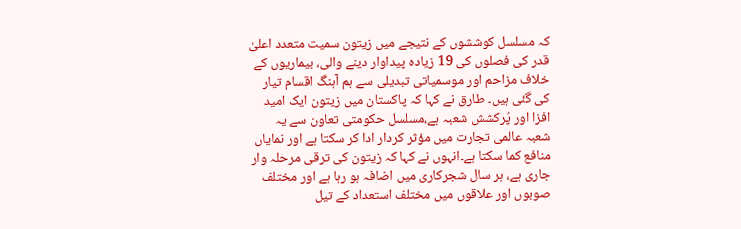کہ مسلسل کوششوں کے نتیجے میں زیتون سمیت متعدد اعلیٰ قدر کی فصلوں کی 19 زیادہ پیداوار دینے والی، بیماریوں کے خلاف مزاحم اور موسمیاتی تبدیلی سے ہم آہنگ اقسام تیار کی گئی ہیں۔ طارق نے کہا کہ پاکستان میں زیتون ایک امید افزا اور پُرکشش شعبہ ہے،مسلسل حکومتی تعاون سے یہ شعبہ عالمی تجارت میں مؤثر کردار ادا کر سکتا ہے اور نمایاں منافع کما سکتا ہے۔انہوں نے کہا کہ زیتون کی ترقی مرحلہ وار جاری ہے، ہر سال شجرکاری میں اضافہ ہو رہا ہے اور مختلف صوبوں اور علاقوں میں مختلف استعداد کے تیل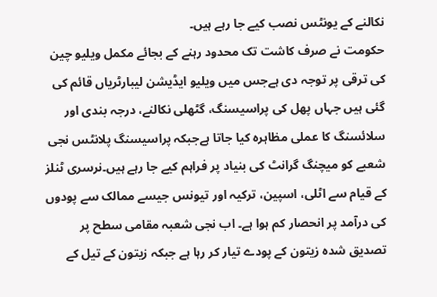نکالنے کے یونٹس نصب کیے جا رہے ہیں۔
حکومت نے صرف کاشت تک محدود رہنے کے بجائے مکمل ویلیو چین کی ترقی پر توجہ دی ہےجس میں ویلیو ایڈیشن لیبارٹریاں قائم کی گئی ہیں جہاں پھل کی پراسیسنگ، گٹھلی نکالنے، درجہ بندی اور سلائسنگ کا عملی مظاہرہ کیا جاتا ہےجبکہ پراسیسنگ پلانٹس نجی شعبے کو میچنگ گرانٹ کی بنیاد پر فراہم کیے جا رہے ہیں۔نرسری ٹنلز کے قیام سے اٹلی، اسپین، ترکیہ اور تیونس جیسے ممالک سے پودوں کی درآمد پر انحصار کم ہوا ہے۔ اب نجی شعبہ مقامی سطح پر تصدیق شدہ زیتون کے پودے تیار کر رہا ہے جبکہ زیتون کے تیل کے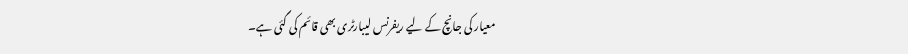معیار کی جانچ کے لیے ریفرنس لیبارٹری بھی قائم کی گئی ہے۔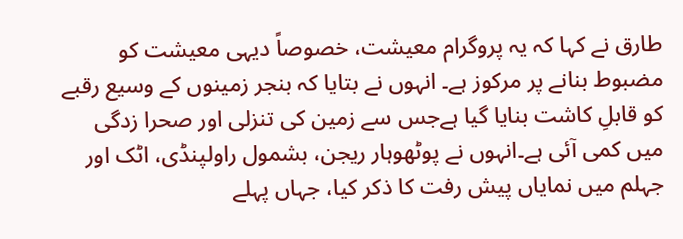طارق نے کہا کہ یہ پروگرام معیشت، خصوصاً دیہی معیشت کو مضبوط بنانے پر مرکوز ہے۔ انہوں نے بتایا کہ بنجر زمینوں کے وسیع رقبے کو قابلِ کاشت بنایا گیا ہےجس سے زمین کی تنزلی اور صحرا زدگی میں کمی آئی ہے۔انہوں نے پوٹھوہار ریجن، بشمول راولپنڈی، اٹک اور جہلم میں نمایاں پیش رفت کا ذکر کیا، جہاں پہلے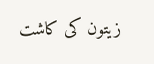زیتون کی کاشت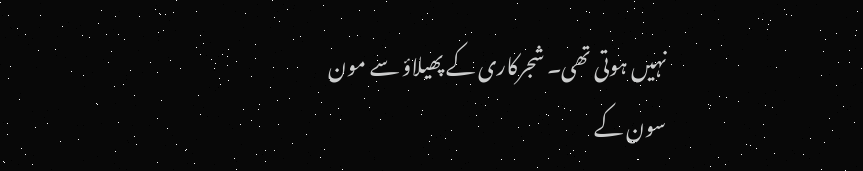نہیں ہوتی تھی۔ شجرکاری کے پھیلاؤ سے مون سون کے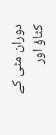دوران مٹی کے کٹاؤ اور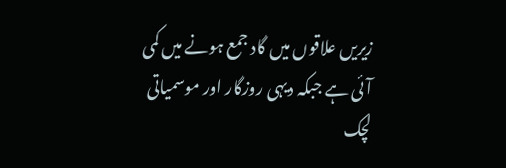زیریں علاقوں میں گاد جمع ہونے میں کمی آئی ہے جبکہ دیہی روزگار اور موسمیاتی لچک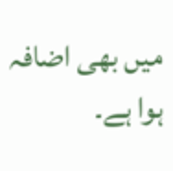میں بھی اضافہ ہوا ہے۔